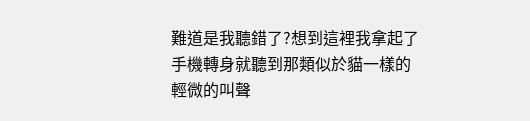難道是我聽錯了?想到這裡我拿起了手機轉身就聽到那類似於貓一樣的輕微的叫聲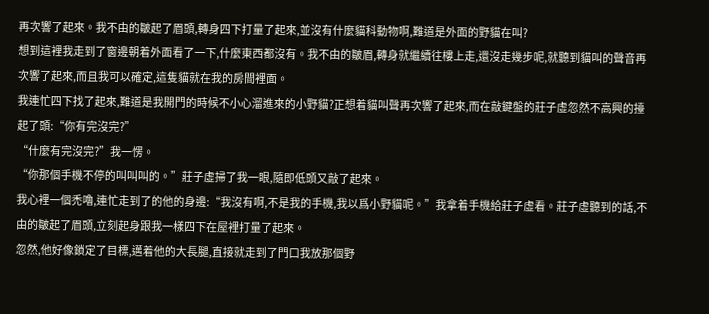再次響了起來。我不由的皺起了眉頭,轉身四下打量了起來,並沒有什麼貓科動物啊,難道是外面的野貓在叫?
想到這裡我走到了窗邊朝着外面看了一下,什麼東西都沒有。我不由的皺眉,轉身就繼續往樓上走,還沒走幾步呢,就聽到貓叫的聲音再次響了起來,而且我可以確定,這隻貓就在我的房間裡面。
我連忙四下找了起來,難道是我開門的時候不小心溜進來的小野貓?正想着貓叫聲再次響了起來,而在敲鍵盤的莊子虛忽然不高興的擡起了頭:“你有完沒完?”
“什麼有完沒完?”我一愣。
“你那個手機不停的叫叫叫的。”莊子虛掃了我一眼,隨即低頭又敲了起來。
我心裡一個禿嚕,連忙走到了的他的身邊:“我沒有啊,不是我的手機,我以爲小野貓呢。”我拿着手機給莊子虛看。莊子虛聽到的話,不由的皺起了眉頭,立刻起身跟我一樣四下在屋裡打量了起來。
忽然,他好像鎖定了目標,邁着他的大長腿,直接就走到了門口我放那個野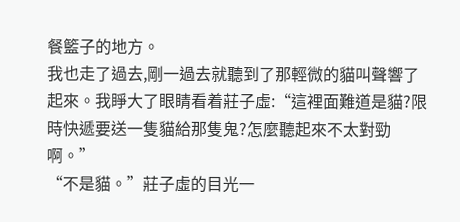餐籃子的地方。
我也走了過去,剛一過去就聽到了那輕微的貓叫聲響了起來。我睜大了眼睛看着莊子虛:“這裡面難道是貓?限時快遞要送一隻貓給那隻鬼?怎麼聽起來不太對勁啊。”
“不是貓。”莊子虛的目光一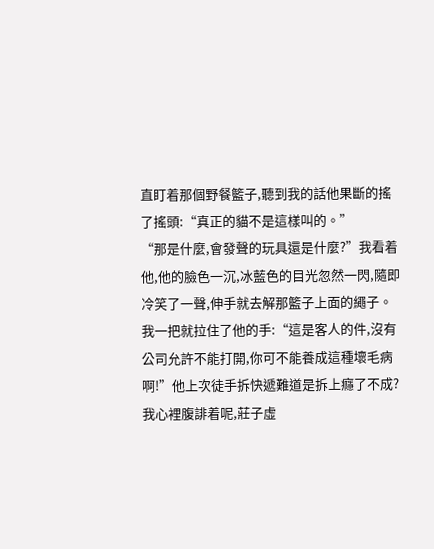直盯着那個野餐籃子,聽到我的話他果斷的搖了搖頭:“真正的貓不是這樣叫的。”
“那是什麼,會發聲的玩具還是什麼?”我看着他,他的臉色一沉,冰藍色的目光忽然一閃,隨即冷笑了一聲,伸手就去解那籃子上面的繩子。
我一把就拉住了他的手:“這是客人的件,沒有公司允許不能打開,你可不能養成這種壞毛病啊!”他上次徒手拆快遞難道是拆上癮了不成?
我心裡腹誹着呢,莊子虛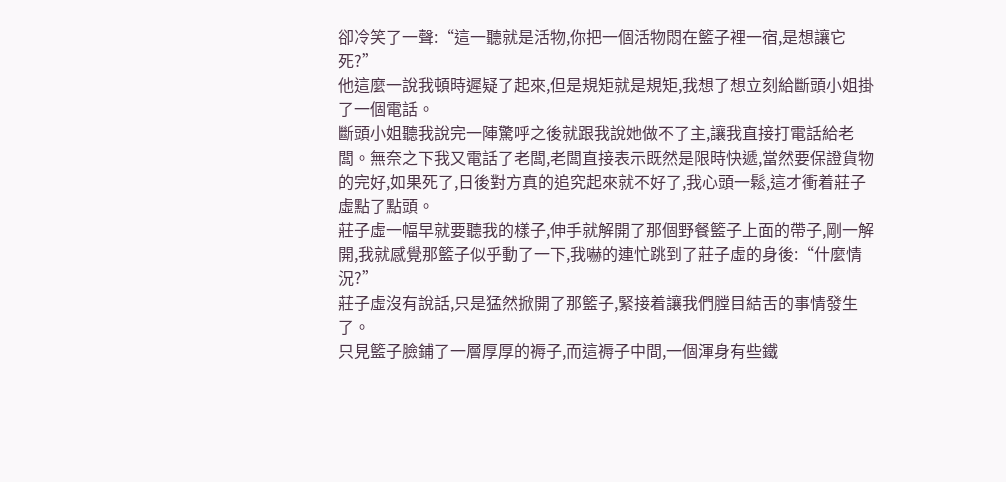卻冷笑了一聲:“這一聽就是活物,你把一個活物悶在籃子裡一宿,是想讓它死?”
他這麼一說我頓時遲疑了起來,但是規矩就是規矩,我想了想立刻給斷頭小姐掛了一個電話。
斷頭小姐聽我說完一陣驚呼之後就跟我說她做不了主,讓我直接打電話給老闆。無奈之下我又電話了老闆,老闆直接表示既然是限時快遞,當然要保證貨物的完好,如果死了,日後對方真的追究起來就不好了,我心頭一鬆,這才衝着莊子虛點了點頭。
莊子虛一幅早就要聽我的樣子,伸手就解開了那個野餐籃子上面的帶子,剛一解開,我就感覺那籃子似乎動了一下,我嚇的連忙跳到了莊子虛的身後:“什麼情況?”
莊子虛沒有說話,只是猛然掀開了那籃子,緊接着讓我們膛目結舌的事情發生了。
只見籃子臉鋪了一層厚厚的褥子,而這褥子中間,一個渾身有些鐵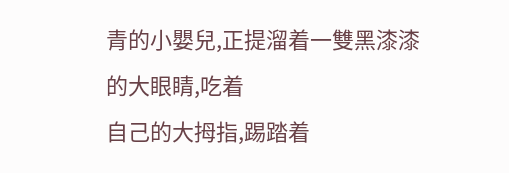青的小嬰兒,正提溜着一雙黑漆漆的大眼睛,吃着
自己的大拇指,踢踏着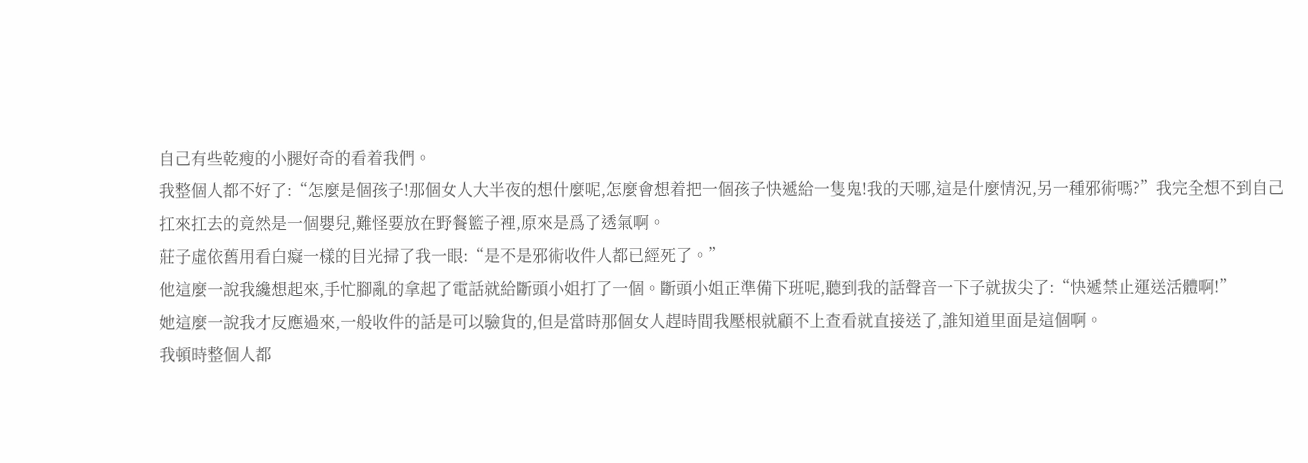自己有些乾瘦的小腿好奇的看着我們。
我整個人都不好了:“怎麼是個孩子!那個女人大半夜的想什麼呢,怎麼會想着把一個孩子快遞給一隻鬼!我的天哪,這是什麼情況,另一種邪術嗎?”我完全想不到自己扛來扛去的竟然是一個嬰兒,難怪要放在野餐籃子裡,原來是爲了透氣啊。
莊子虛依舊用看白癡一樣的目光掃了我一眼:“是不是邪術收件人都已經死了。”
他這麼一說我纔想起來,手忙腳亂的拿起了電話就給斷頭小姐打了一個。斷頭小姐正準備下班呢,聽到我的話聲音一下子就拔尖了:“快遞禁止運送活體啊!”
她這麼一說我才反應過來,一般收件的話是可以驗貨的,但是當時那個女人趕時間我壓根就顧不上查看就直接送了,誰知道里面是這個啊。
我頓時整個人都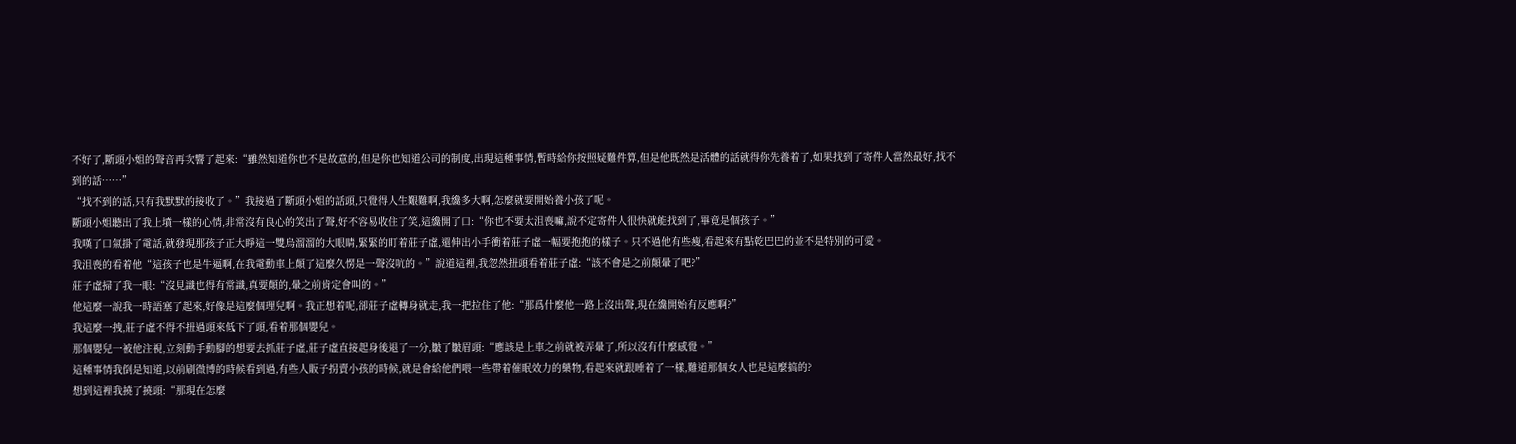不好了,斷頭小姐的聲音再次響了起來:“雖然知道你也不是故意的,但是你也知道公司的制度,出現這種事情,暫時給你按照疑難件算,但是他既然是活體的話就得你先養着了,如果找到了寄件人當然最好,找不到的話……”
“找不到的話,只有我默默的接收了。”我接過了斷頭小姐的話頭,只覺得人生艱難啊,我纔多大啊,怎麼就要開始養小孩了呢。
斷頭小姐聽出了我上墳一樣的心情,非常沒有良心的笑出了聲,好不容易收住了笑,這纔開了口:“你也不要太沮喪嘛,說不定寄件人很快就能找到了,畢竟是個孩子。”
我嘆了口氣掛了電話,就發現那孩子正大睜這一雙烏溜溜的大眼睛,緊緊的盯着莊子虛,還伸出小手衝着莊子虛一幅要抱抱的樣子。只不過他有些瘦,看起來有點乾巴巴的並不是特別的可愛。
我沮喪的看着他“這孩子也是牛逼啊,在我電動車上顛了這麼久愣是一聲沒吭的。”說道這裡,我忽然扭頭看着莊子虛:“該不會是之前顛暈了吧?”
莊子虛掃了我一眼:“沒見識也得有常識,真要顛的,暈之前肯定會叫的。”
他這麼一說我一時語塞了起來,好像是這麼個理兒啊。我正想着呢,卻莊子虛轉身就走,我一把拉住了他:“那爲什麼他一路上沒出聲,現在纔開始有反應啊?”
我這麼一拽,莊子虛不得不扭過頭來低下了頭,看着那個嬰兒。
那個嬰兒一被他注視,立刻動手動腳的想要去抓莊子虛,莊子虛直接起身後退了一分,皺了皺眉頭:“應該是上車之前就被弄暈了,所以沒有什麼感覺。”
這種事情我倒是知道,以前刷微博的時候看到過,有些人販子拐賣小孩的時候,就是會給他們喂一些帶着催眠效力的藥物,看起來就跟睡着了一樣,難道那個女人也是這麼搞的?
想到這裡我撓了撓頭:“那現在怎麼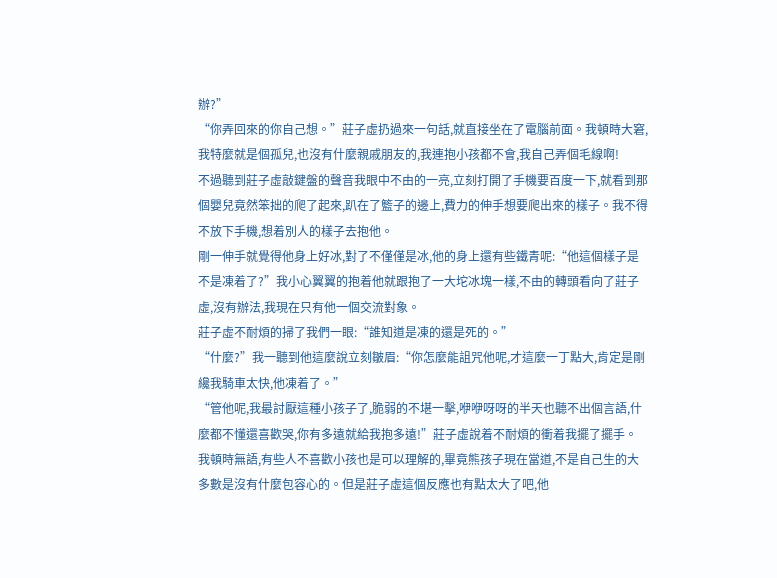辦?”
“你弄回來的你自己想。”莊子虛扔過來一句話,就直接坐在了電腦前面。我頓時大窘,
我特麼就是個孤兒,也沒有什麼親戚朋友的,我連抱小孩都不會,我自己弄個毛線啊!
不過聽到莊子虛敲鍵盤的聲音我眼中不由的一亮,立刻打開了手機要百度一下,就看到那個嬰兒竟然笨拙的爬了起來,趴在了籃子的邊上,費力的伸手想要爬出來的樣子。我不得不放下手機,想着別人的樣子去抱他。
剛一伸手就覺得他身上好冰,對了不僅僅是冰,他的身上還有些鐵青呢:“他這個樣子是不是凍着了?”我小心翼翼的抱着他就跟抱了一大坨冰塊一樣,不由的轉頭看向了莊子虛,沒有辦法,我現在只有他一個交流對象。
莊子虛不耐煩的掃了我們一眼:“誰知道是凍的還是死的。”
“什麼?”我一聽到他這麼說立刻皺眉:“你怎麼能詛咒他呢,才這麼一丁點大,肯定是剛纔我騎車太快,他凍着了。”
“管他呢,我最討厭這種小孩子了,脆弱的不堪一擊,咿咿呀呀的半天也聽不出個言語,什麼都不懂還喜歡哭,你有多遠就給我抱多遠!”莊子虛說着不耐煩的衝着我擺了擺手。
我頓時無語,有些人不喜歡小孩也是可以理解的,畢竟熊孩子現在當道,不是自己生的大多數是沒有什麼包容心的。但是莊子虛這個反應也有點太大了吧,他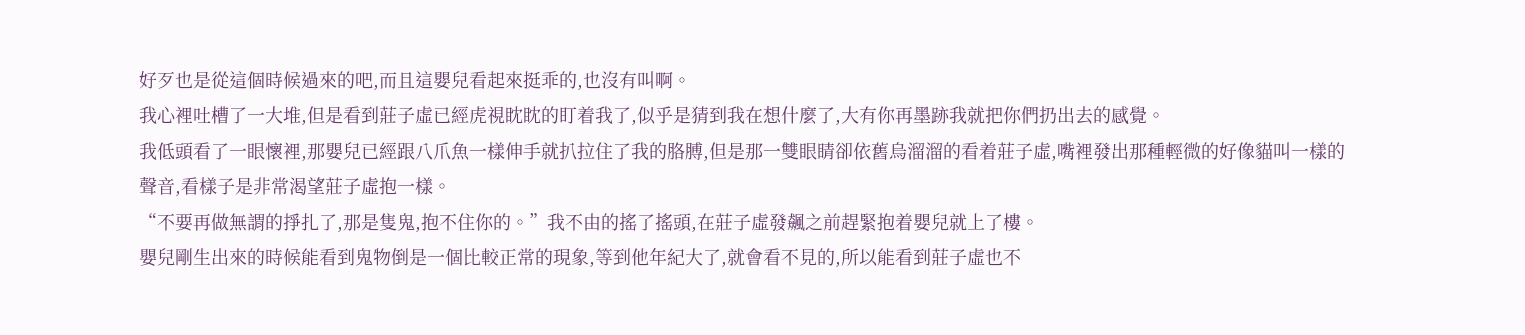好歹也是從這個時候過來的吧,而且這嬰兒看起來挺乖的,也沒有叫啊。
我心裡吐槽了一大堆,但是看到莊子虛已經虎視眈眈的盯着我了,似乎是猜到我在想什麼了,大有你再墨跡我就把你們扔出去的感覺。
我低頭看了一眼懷裡,那嬰兒已經跟八爪魚一樣伸手就扒拉住了我的胳膊,但是那一雙眼睛卻依舊烏溜溜的看着莊子虛,嘴裡發出那種輕微的好像貓叫一樣的聲音,看樣子是非常渴望莊子虛抱一樣。
“不要再做無謂的掙扎了,那是隻鬼,抱不住你的。”我不由的搖了搖頭,在莊子虛發飆之前趕緊抱着嬰兒就上了樓。
嬰兒剛生出來的時候能看到鬼物倒是一個比較正常的現象,等到他年紀大了,就會看不見的,所以能看到莊子虛也不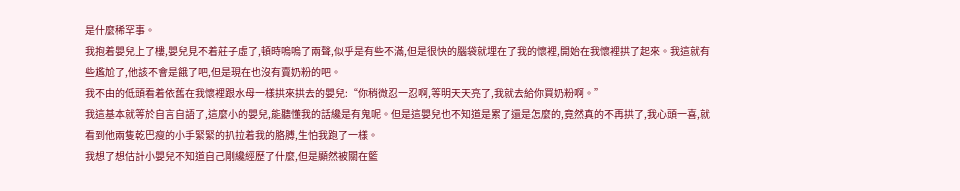是什麼稀罕事。
我抱着嬰兒上了樓,嬰兒見不着莊子虛了,頓時嗚嗚了兩聲,似乎是有些不滿,但是很快的腦袋就埋在了我的懷裡,開始在我懷裡拱了起來。我這就有些尷尬了,他該不會是餓了吧,但是現在也沒有賣奶粉的吧。
我不由的低頭看着依舊在我懷裡跟水母一樣拱來拱去的嬰兒:“你稍微忍一忍啊,等明天天亮了,我就去給你買奶粉啊。”
我這基本就等於自言自語了,這麼小的嬰兒,能聽懂我的話纔是有鬼呢。但是這嬰兒也不知道是累了還是怎麼的,竟然真的不再拱了,我心頭一喜,就看到他兩隻乾巴瘦的小手緊緊的扒拉着我的胳膊,生怕我跑了一樣。
我想了想估計小嬰兒不知道自己剛纔經歷了什麼,但是顯然被關在籃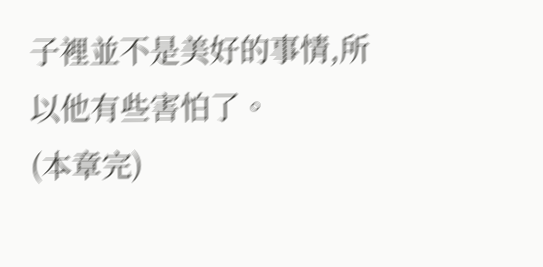子裡並不是美好的事情,所以他有些害怕了。
(本章完)